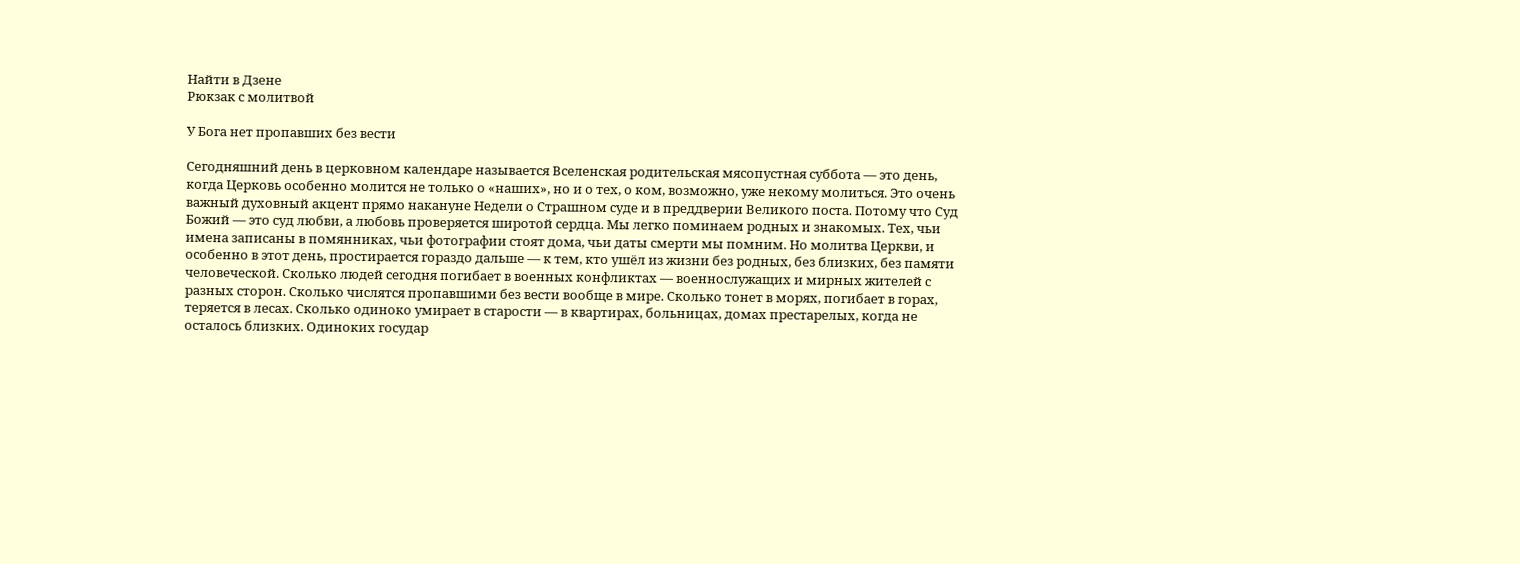Найти в Дзене
Рюкзак с молитвой

У Бога нет пропавших без вести

Сегодняшний день в церковном календаре называется Вселенская родительская мясопустная суббота — это день, когда Церковь особенно молится не только о «наших», но и о тех, о ком, возможно, уже некому молиться. Это очень важный духовный акцент прямо накануне Недели о Страшном суде и в преддверии Великого поста. Потому что Суд Божий — это суд любви, а любовь проверяется широтой сердца. Мы легко поминаем родных и знакомых. Тех, чьи имена записаны в помянниках, чьи фотографии стоят дома, чьи даты смерти мы помним. Но молитва Церкви, и особенно в этот день, простирается гораздо дальше — к тем, кто ушёл из жизни без родных, без близких, без памяти человеческой. Сколько людей сегодня погибает в военных конфликтах — военнослужащих и мирных жителей с разных сторон. Сколько числятся пропавшими без вести вообще в мире. Сколько тонет в морях, погибает в горах, теряется в лесах. Сколько одиноко умирает в старости — в квартирах, больницах, домах престарелых, когда не осталось близких. Одиноких государ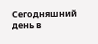Сегодняшний день в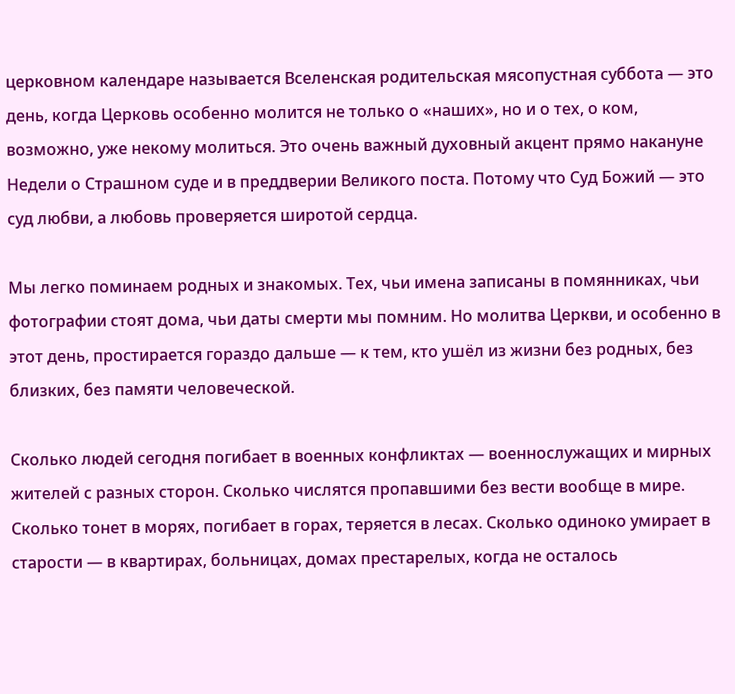церковном календаре называется Вселенская родительская мясопустная суббота — это день, когда Церковь особенно молится не только о «наших», но и о тех, о ком, возможно, уже некому молиться. Это очень важный духовный акцент прямо накануне Недели о Страшном суде и в преддверии Великого поста. Потому что Суд Божий — это суд любви, а любовь проверяется широтой сердца.

Мы легко поминаем родных и знакомых. Тех, чьи имена записаны в помянниках, чьи фотографии стоят дома, чьи даты смерти мы помним. Но молитва Церкви, и особенно в этот день, простирается гораздо дальше — к тем, кто ушёл из жизни без родных, без близких, без памяти человеческой.

Сколько людей сегодня погибает в военных конфликтах — военнослужащих и мирных жителей с разных сторон. Сколько числятся пропавшими без вести вообще в мире. Сколько тонет в морях, погибает в горах, теряется в лесах. Сколько одиноко умирает в старости — в квартирах, больницах, домах престарелых, когда не осталось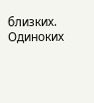близких. Одиноких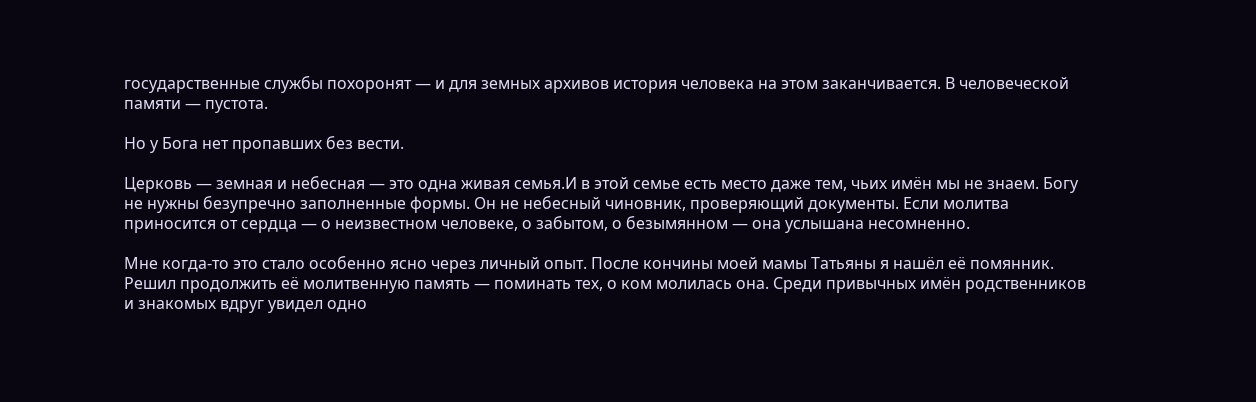государственные службы похоронят — и для земных архивов история человека на этом заканчивается. В человеческой памяти — пустота.

Но у Бога нет пропавших без вести.

Церковь — земная и небесная — это одна живая семья.И в этой семье есть место даже тем, чьих имён мы не знаем. Богу не нужны безупречно заполненные формы. Он не небесный чиновник, проверяющий документы. Если молитва приносится от сердца — о неизвестном человеке, о забытом, о безымянном — она услышана несомненно.

Мне когда-то это стало особенно ясно через личный опыт. После кончины моей мамы Татьяны я нашёл её помянник. Решил продолжить её молитвенную память — поминать тех, о ком молилась она. Среди привычных имён родственников и знакомых вдруг увидел одно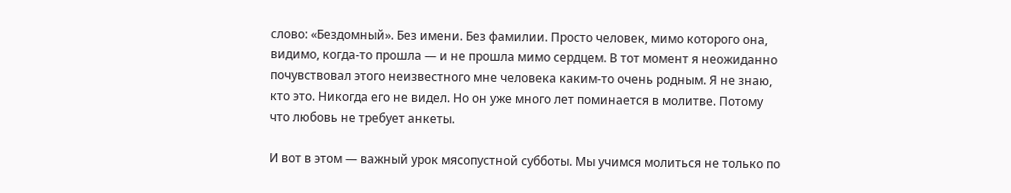слово: «Бездомный». Без имени. Без фамилии. Просто человек, мимо которого она, видимо, когда-то прошла — и не прошла мимо сердцем. В тот момент я неожиданно почувствовал этого неизвестного мне человека каким-то очень родным. Я не знаю, кто это. Никогда его не видел. Но он уже много лет поминается в молитве. Потому что любовь не требует анкеты.

И вот в этом — важный урок мясопустной субботы. Мы учимся молиться не только по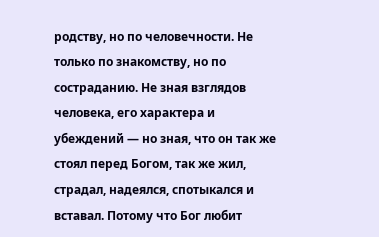родству, но по человечности. Не только по знакомству, но по состраданию. Не зная взглядов человека, его характера и убеждений — но зная, что он так же стоял перед Богом, так же жил, страдал, надеялся, спотыкался и вставал. Потому что Бог любит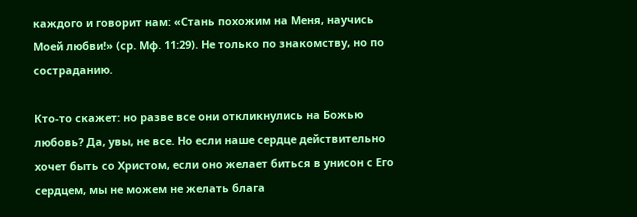каждого и говорит нам: «Стань похожим на Меня, научись Моей любви!» (ср. Мф. 11:29). Не только по знакомству, но по состраданию.

Кто-то скажет: но разве все они откликнулись на Божью любовь? Да, увы, не все. Но если наше сердце действительно хочет быть со Христом, если оно желает биться в унисон с Его сердцем, мы не можем не желать блага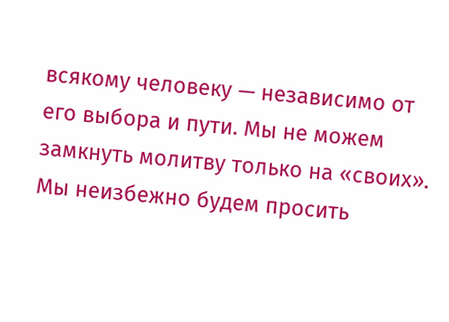всякому человеку — независимо от его выбора и пути. Мы не можем замкнуть молитву только на «своих». Мы неизбежно будем просить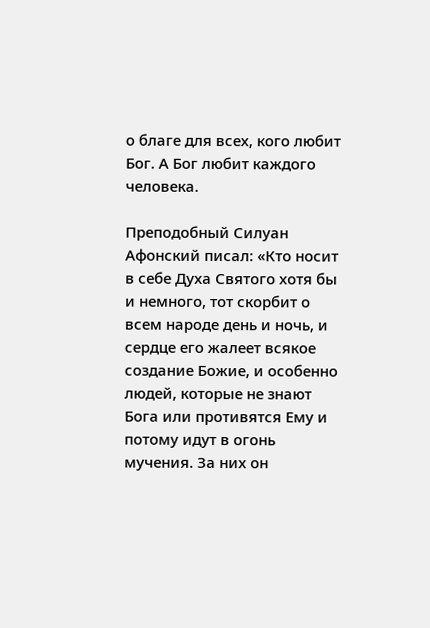о благе для всех, кого любит Бог. А Бог любит каждого человека.

Преподобный Силуан Афонский писал: «Кто носит в себе Духа Святого хотя бы и немного, тот скорбит о всем народе день и ночь, и сердце его жалеет всякое создание Божие, и особенно людей, которые не знают Бога или противятся Ему и потому идут в огонь мучения. За них он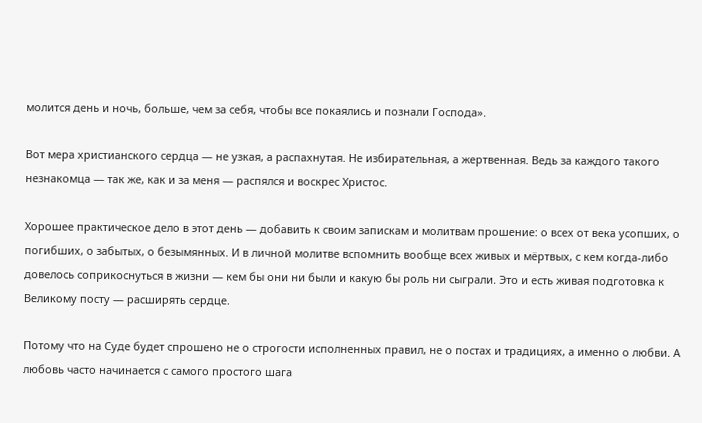молится день и ночь, больше, чем за себя, чтобы все покаялись и познали Господа».

Вот мера христианского сердца — не узкая, а распахнутая. Не избирательная, а жертвенная. Ведь за каждого такого незнакомца — так же, как и за меня — распялся и воскрес Христос.

Хорошее практическое дело в этот день — добавить к своим запискам и молитвам прошение: о всех от века усопших, о погибших, о забытых, о безымянных. И в личной молитве вспомнить вообще всех живых и мёртвых, с кем когда-либо довелось соприкоснуться в жизни — кем бы они ни были и какую бы роль ни сыграли. Это и есть живая подготовка к Великому посту — расширять сердце.

Потому что на Суде будет спрошено не о строгости исполненных правил, не о постах и традициях, а именно о любви. А любовь часто начинается с самого простого шага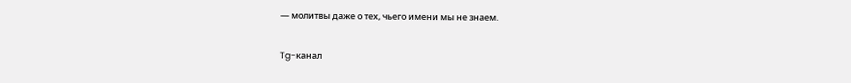— молитвы даже о тех, чьего имени мы не знаем.

Tg-канал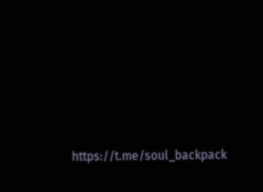https://t.me/soul_backpack